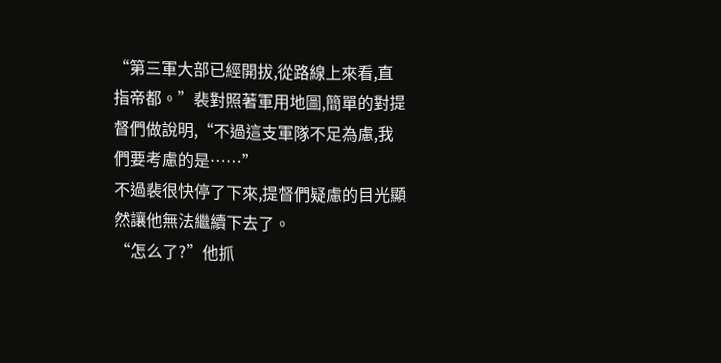“第三軍大部已經開拔,從路線上來看,直指帝都。”裴對照著軍用地圖,簡單的對提督們做說明,“不過這支軍隊不足為慮,我們要考慮的是……”
不過裴很快停了下來,提督們疑慮的目光顯然讓他無法繼續下去了。
“怎么了?”他抓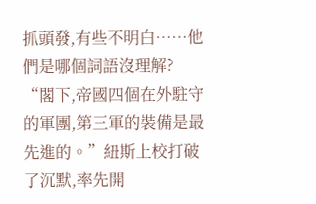抓頭發,有些不明白……他們是哪個詞語沒理解?
“閣下,帝國四個在外駐守的軍團,第三軍的裝備是最先進的。”紐斯上校打破了沉默,率先開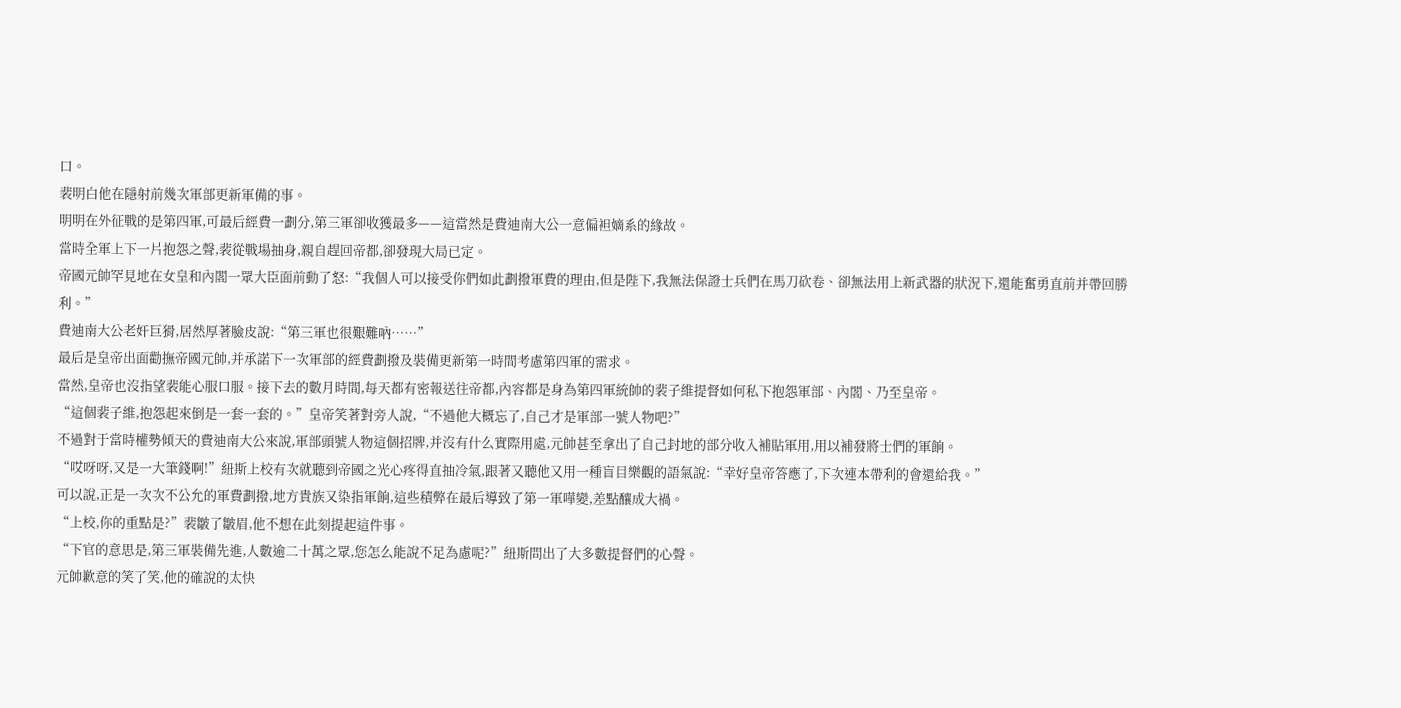口。
裴明白他在隱射前幾次軍部更新軍備的事。
明明在外征戰的是第四軍,可最后經費一劃分,第三軍卻收獲最多——這當然是費迪南大公一意偏袒嫡系的緣故。
當時全軍上下一片抱怨之聲,裴從戰場抽身,親自趕回帝都,卻發現大局已定。
帝國元帥罕見地在女皇和內閣一眾大臣面前動了怒:“我個人可以接受你們如此劃撥軍費的理由,但是陛下,我無法保證士兵們在馬刀砍卷、卻無法用上新武器的狀況下,還能奮勇直前并帶回勝利。”
費迪南大公老奸巨猾,居然厚著臉皮說:“第三軍也很艱難吶……”
最后是皇帝出面勸撫帝國元帥,并承諾下一次軍部的經費劃撥及裝備更新第一時間考慮第四軍的需求。
當然,皇帝也沒指望裴能心服口服。接下去的數月時間,每天都有密報送往帝都,內容都是身為第四軍統帥的裴子維提督如何私下抱怨軍部、內閣、乃至皇帝。
“這個裴子維,抱怨起來倒是一套一套的。”皇帝笑著對旁人說,“不過他大概忘了,自己才是軍部一號人物吧?”
不過對于當時權勢傾天的費迪南大公來說,軍部頭號人物這個招牌,并沒有什么實際用處,元帥甚至拿出了自己封地的部分收入補貼軍用,用以補發將士們的軍餉。
“哎呀呀,又是一大筆錢啊!”紐斯上校有次就聽到帝國之光心疼得直抽冷氣,跟著又聽他又用一種盲目樂觀的語氣說:“幸好皇帝答應了,下次連本帶利的會還給我。”
可以說,正是一次次不公允的軍費劃撥,地方貴族又染指軍餉,這些積弊在最后導致了第一軍嘩變,差點釀成大禍。
“上校,你的重點是?”裴皺了皺眉,他不想在此刻提起這件事。
“下官的意思是,第三軍裝備先進,人數逾二十萬之眾,您怎么能說不足為慮呢?”紐斯問出了大多數提督們的心聲。
元帥歉意的笑了笑,他的確說的太快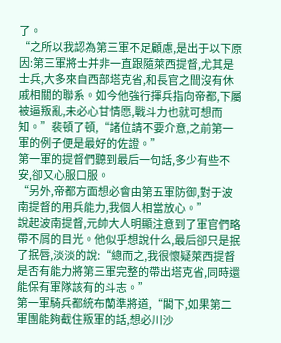了。
“之所以我認為第三軍不足顧慮,是出于以下原因:第三軍將士并非一直跟隨萊西提督,尤其是士兵,大多來自西部塔克省,和長官之間沒有休戚相關的聯系。如今他強行揮兵指向帝都,下屬被逼叛亂,未必心甘情愿,戰斗力也就可想而知。”裴頓了頓,“諸位請不要介意,之前第一軍的例子便是最好的佐證。”
第一軍的提督們聽到最后一句話,多少有些不安,卻又心服口服。
“另外,帝都方面想必會由第五軍防御,對于波南提督的用兵能力,我個人相當放心。”
說起波南提督,元帥大人明顯注意到了軍官們略帶不屑的目光。他似乎想說什么,最后卻只是抿了抿唇,淡淡的說:“總而之,我很懷疑萊西提督是否有能力將第三軍完整的帶出塔克省,同時還能保有軍隊該有的斗志。”
第一軍騎兵都統布蘭準將道,“閣下,如果第二軍團能夠截住叛軍的話,想必川沙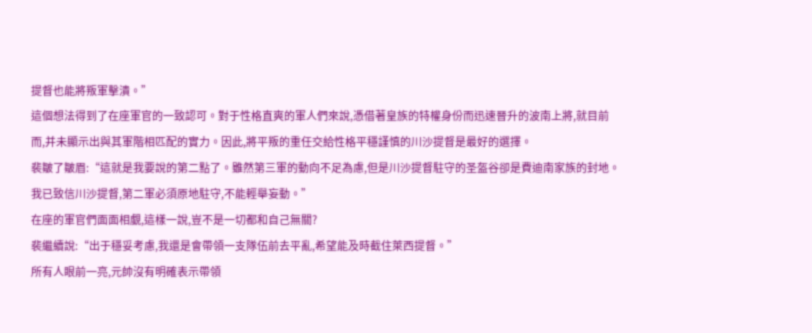提督也能將叛軍擊潰。”
這個想法得到了在座軍官的一致認可。對于性格直爽的軍人們來說,憑借著皇族的特權身份而迅速晉升的波南上將,就目前而,并未顯示出與其軍階相匹配的實力。因此,將平叛的重任交給性格平穩謹慎的川沙提督是最好的選擇。
裴皺了皺眉:“這就是我要說的第二點了。雖然第三軍的動向不足為慮,但是川沙提督駐守的圣盔谷卻是費迪南家族的封地。我已致信川沙提督,第二軍必須原地駐守,不能輕舉妄動。”
在座的軍官們面面相覷,這樣一說,豈不是一切都和自己無關?
裴繼續說:“出于穩妥考慮,我還是會帶領一支隊伍前去平亂,希望能及時截住萊西提督。”
所有人眼前一亮,元帥沒有明確表示帶領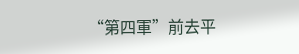“第四軍”前去平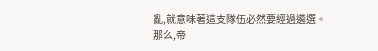亂,就意味著這支隊伍必然要經過遴選。
那么,帝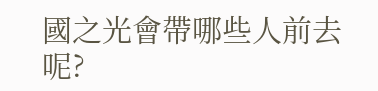國之光會帶哪些人前去呢?